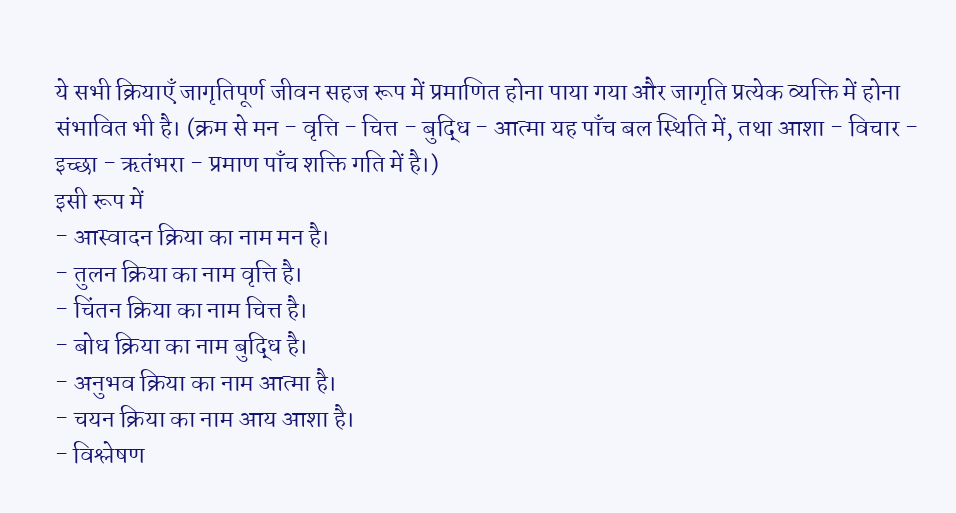ये सभी क्रियाएँ जागृतिपूर्ण जीवन सहज रूप में प्रमाणित होना पाया गया और जागृति प्रत्येक व्यक्ति में होना संभावित भी है। (क्रम से मन - वृत्ति - चित्त - बुद्धि - आत्मा यह पाँच बल स्थिति में, तथा आशा - विचार - इच्छा - ऋतंभरा - प्रमाण पाँच शक्ति गति में है।)
इसी रूप में
- आस्वादन क्रिया का नाम मन है।
- तुलन क्रिया का नाम वृत्ति है।
- चिंतन क्रिया का नाम चित्त है।
- बोध क्रिया का नाम बुद्धि है।
- अनुभव क्रिया का नाम आत्मा है।
- चयन क्रिया का नाम आय आशा है।
- विश्लेषण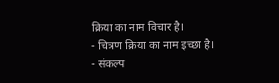क्रिया का नाम विचार है।
- चित्रण क्रिया का नाम इच्छा है।
- संकल्प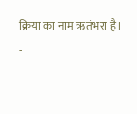क्रिया का नाम ऋतंभरा है।
-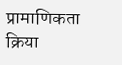प्रामाणिकता क्रिया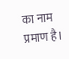का नाम प्रमाण है।